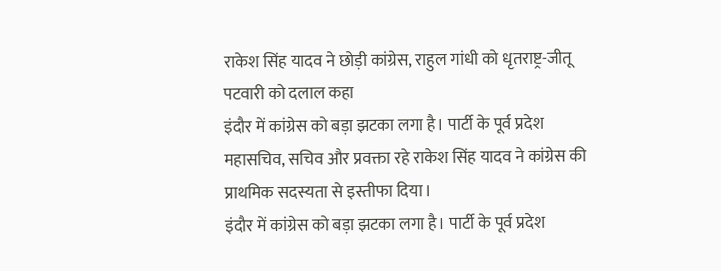राकेश सिंह यादव ने छोड़ी कांग्रेस, राहुल गांधी को धृतराष्ट्र-जीतू पटवारी को दलाल कहा
इंदौर में कांग्रेस को बड़ा झटका लगा है। पार्टी के पूर्व प्रदेश महासचिव, सचिव और प्रवक्ता रहे राकेश सिंह यादव ने कांग्रेस की प्राथमिक सदस्यता से इस्तीफा दिया।
इंदौर में कांग्रेस को बड़ा झटका लगा है। पार्टी के पूर्व प्रदेश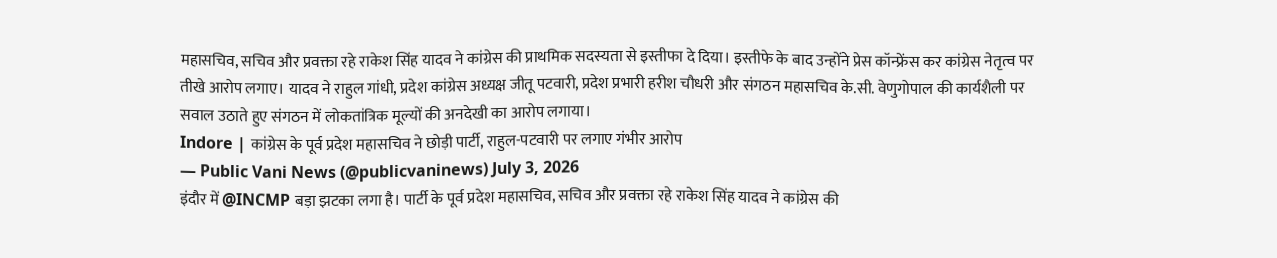महासचिव, सचिव और प्रवक्ता रहे राकेश सिंह यादव ने कांग्रेस की प्राथमिक सदस्यता से इस्तीफा दे दिया। इस्तीफे के बाद उन्होंने प्रेस कॉन्फ्रेंस कर कांग्रेस नेतृत्व पर तीखे आरोप लगाए। यादव ने राहुल गांधी, प्रदेश कांग्रेस अध्यक्ष जीतू पटवारी, प्रदेश प्रभारी हरीश चौधरी और संगठन महासचिव के.सी. वेणुगोपाल की कार्यशैली पर सवाल उठाते हुए संगठन में लोकतांत्रिक मूल्यों की अनदेखी का आरोप लगाया।
Indore | कांग्रेस के पूर्व प्रदेश महासचिव ने छोड़ी पार्टी, राहुल-पटवारी पर लगाए गंभीर आरोप
— Public Vani News (@publicvaninews) July 3, 2026
इंदौर में @INCMP बड़ा झटका लगा है। पार्टी के पूर्व प्रदेश महासचिव, सचिव और प्रवक्ता रहे राकेश सिंह यादव ने कांग्रेस की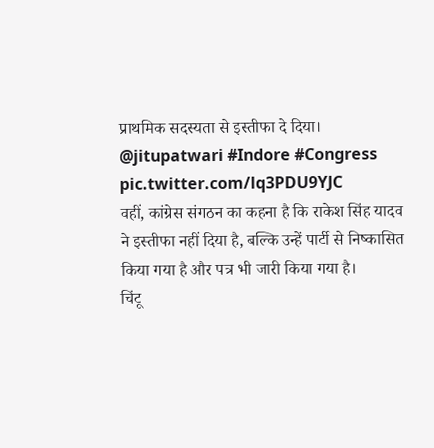प्राथमिक सदस्यता से इस्तीफा दे दिया। @jitupatwari #Indore #Congress pic.twitter.com/lq3PDU9YJC
वहीं, कांग्रेस संगठन का कहना है कि राकेश सिंह यादव ने इस्तीफा नहीं दिया है, बल्कि उन्हें पार्टी से निष्कासित किया गया है और पत्र भी जारी किया गया है।
चिंटू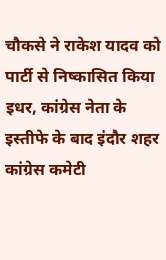चौकसे ने राकेश यादव को पार्टी से निष्कासित किया
इधर, कांग्रेस नेता के इस्तीफे के बाद इंदौर शहर कांग्रेस कमेटी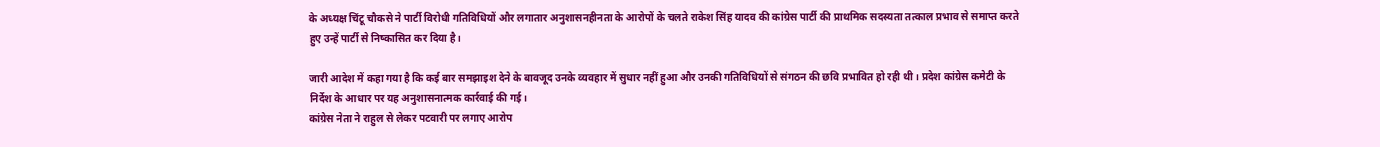के अध्यक्ष चिंटू चौकसे ने पार्टी विरोधी गतिविधियों और लगातार अनुशासनहीनता के आरोपों के चलते राकेश सिंह यादव की कांग्रेस पार्टी की प्राथमिक सदस्यता तत्काल प्रभाव से समाप्त करते हुए उन्हें पार्टी से निष्कासित कर दिया है।

जारी आदेश में कहा गया है कि कई बार समझाइश देने के बावजूद उनके व्यवहार में सुधार नहीं हुआ और उनकी गतिविधियों से संगठन की छवि प्रभावित हो रही थी। प्रदेश कांग्रेस कमेटी के निर्देश के आधार पर यह अनुशासनात्मक कार्रवाई की गई।
कांग्रेस नेता ने राहुल से लेकर पटवारी पर लगाए आरोप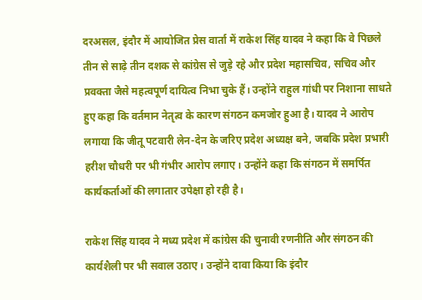दरअसल, इंदौर में आयोजित प्रेस वार्ता में राकेश सिंह यादव ने कहा कि वे पिछले तीन से साढ़े तीन दशक से कांग्रेस से जुड़े रहे और प्रदेश महासचिव, सचिव और प्रवक्ता जैसे महत्वपूर्ण दायित्व निभा चुके हैं। उन्होंने राहुल गांधी पर निशाना साधते हुए कहा कि वर्तमान नेतृत्व के कारण संगठन कमजोर हुआ है। यादव ने आरोप लगाया कि जीतू पटवारी लेन-देन के जरिए प्रदेश अध्यक्ष बने, जबकि प्रदेश प्रभारी हरीश चौधरी पर भी गंभीर आरोप लगाए। उन्होंने कहा कि संगठन में समर्पित कार्यकर्ताओं की लगातार उपेक्षा हो रही है।

राकेश सिंह यादव ने मध्य प्रदेश में कांग्रेस की चुनावी रणनीति और संगठन की कार्यशैली पर भी सवाल उठाए। उन्होंने दावा किया कि इंदौर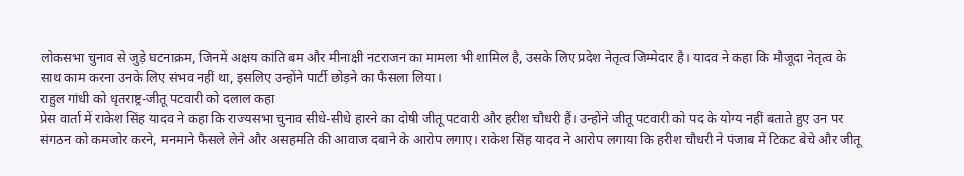लोकसभा चुनाव से जुड़े घटनाक्रम, जिनमें अक्षय कांति बम और मीनाक्षी नटराजन का मामला भी शामिल है, उसके लिए प्रदेश नेतृत्व जिम्मेदार है। यादव ने कहा कि मौजूदा नेतृत्व के साथ काम करना उनके लिए संभव नहीं था, इसलिए उन्होंने पार्टी छोड़ने का फैसला लिया।
राहुल गांधी को धृतराष्ट्र-जीतू पटवारी को दलाल कहा
प्रेस वार्ता में राकेश सिंह यादव ने कहा कि राज्यसभा चुनाव सीधे-सीधे हारने का दोषी जीतू पटवारी और हरीश चौधरी हैं। उन्होंने जीतू पटवारी को पद के योग्य नहीं बताते हुए उन पर संगठन को कमजोर करने, मनमाने फैसले लेने और असहमति की आवाज दबाने के आरोप लगाए। राकेश सिंह यादव ने आरोप लगाया कि हरीश चौधरी ने पंजाब में टिकट बेचे और जीतू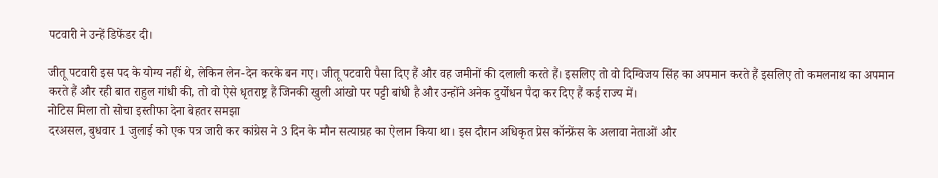पटवारी ने उन्हें डिफेंडर दी।

जीतू पटवारी इस पद के योग्य नहीं थे, लेकिन लेन-देन करके बन गए। जीतू पटवारी पैसा दिए हैं और वह जमीनों की दलाली करते हैं। इसलिए तो वो दिग्विजय सिंह का अपमान करते हैं इसलिए तो कमलनाथ का अपमान करते हैं और रही बात राहुल गांधी की, तो वो ऐसे धृतराष्ट्र हैं जिनकी खुली आंखो पर पट्टी बांधी है और उन्होंने अनेक दुर्योधन पैदा कर दिए हैं कई राज्य में।
नोटिस मिला तो सोचा इस्तीफा देना बेहतर समझा
दरअसल, बुधवार 1 जुलाई को एक पत्र जारी कर कांग्रेस ने 3 दिन के मौन सत्याग्रह का ऐलान किया था। इस दौरान अधिकृत प्रेस कॉन्फ्रेंस के अलावा नेताओं और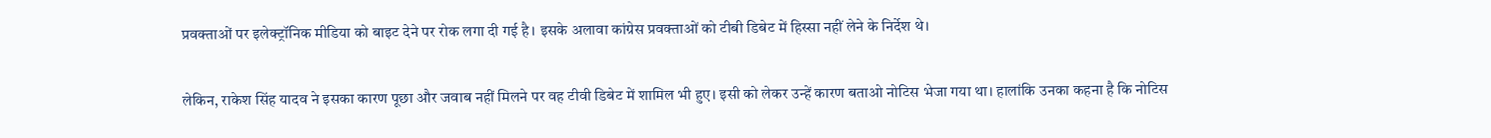प्रवक्ताओं पर इलेक्ट्रॉनिक मीडिया को बाइट देने पर रोक लगा दी गई है। इसके अलावा कांग्रेस प्रवक्ताओं को टीबी डिबेट में हिस्सा नहीं लेने के निर्देश थे।

लेकिन, राकेश सिंह यादव ने इसका कारण पूछा और जवाब नहीं मिलने पर वह टीवी डिबेट में शामिल भी हुए। इसी को लेकर उन्हें कारण बताओ नोटिस भेजा गया था। हालांकि उनका कहना है कि नोटिस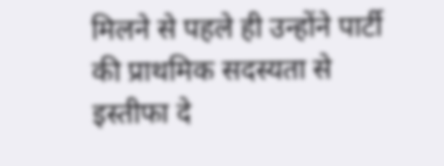मिलने से पहले ही उन्होंने पार्टी की प्राथमिक सदस्यता से इस्तीफा दे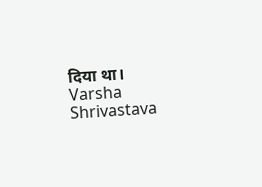दिया था।
Varsha Shrivastava